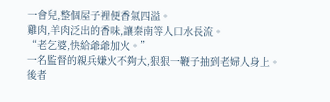一會兒,整個屋子裡便香氣四溢。
雞肉,羊肉泛出的香味,讓秦南等人口水長流。
“老乞婆,快給爺爺加火。”
一名監督的親兵嫌火不夠大,狠狠一鞭子抽到老婦人身上。
後者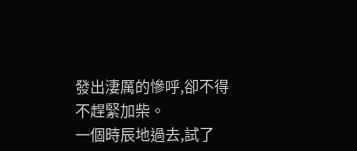發出淒厲的慘呼,卻不得不趕緊加柴。
一個時辰地過去,試了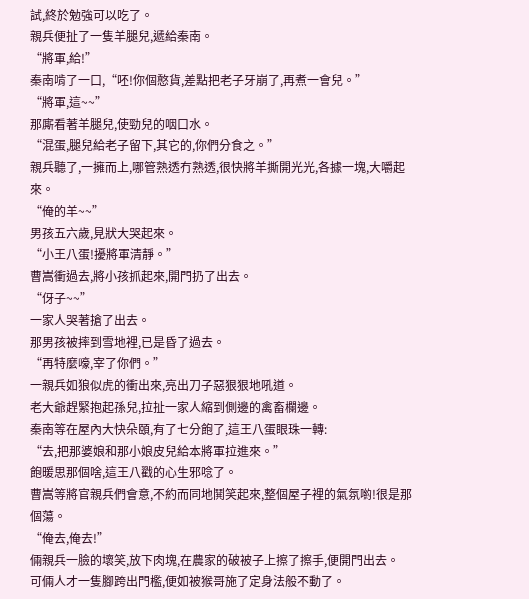試,終於勉強可以吃了。
親兵便扯了一隻羊腿兒,遞給秦南。
“將軍,給!”
秦南啃了一口,“呸!你個憨貨,差點把老子牙崩了,再煮一會兒。”
“將軍,這~~”
那廝看著羊腿兒,使勁兒的咽口水。
“混蛋,腿兒給老子留下,其它的,你們分食之。”
親兵聽了,一擁而上,哪管熟透冇熟透,很快將羊撕開光光,各據一塊,大嚼起來。
“俺的羊~~”
男孩五六歲,見狀大哭起來。
“小王八蛋!擾將軍清靜。”
曹嵩衝過去,將小孩抓起來,開門扔了出去。
“伢子~~”
一家人哭著搶了出去。
那男孩被摔到雪地裡,已是昏了過去。
“再特麼嚎,宰了你們。”
一親兵如狼似虎的衝出來,亮出刀子惡狠狠地吼道。
老大爺趕緊抱起孫兒,拉扯一家人縮到側邊的禽畜欄邊。
秦南等在屋內大快朵頤,有了七分飽了,這王八蛋眼珠一轉:
“去,把那婆娘和那小娘皮兒給本將軍拉進來。”
飽暖思那個啥,這王八戳的心生邪唸了。
曹嵩等將官親兵們會意,不約而同地鬨笑起來,整個屋子裡的氣氛喲!很是那個蕩。
“俺去,俺去!”
倆親兵一臉的壞笑,放下肉塊,在農家的破被子上擦了擦手,便開門出去。
可倆人才一隻腳跨出門檻,便如被猴哥施了定身法般不動了。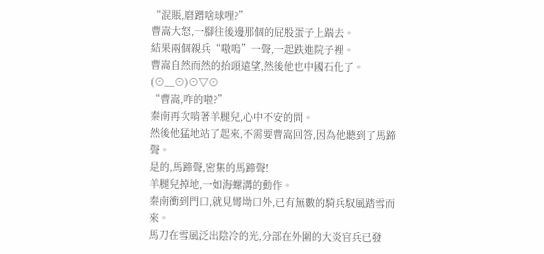“混賬,磨蹭啥球哩?”
曹嵩大怒,一腳往後邊那個的屁股蛋子上踹去。
結果兩個親兵“嗷嗚”一聲,一起跌進院子裡。
曹嵩自然而然的抬頭遠望,然後他也中國石化了。
(⊙﹏⊙)⊙▽⊙
“曹嵩,咋的啦?”
秦南再次啃著羊腿兒,心中不安的問。
然後他猛地站了起來,不需要曹嵩回答,因為他聽到了馬蹄聲。
是的,馬蹄聲,密集的馬蹄聲!
羊腿兒掉地,一如海螺溝的動作。
秦南衝到門口,就見彎坳口外,已有無數的騎兵馭風踏雪而來。
馬刀在雪風泛出陰冷的光,分部在外圍的大炎官兵已發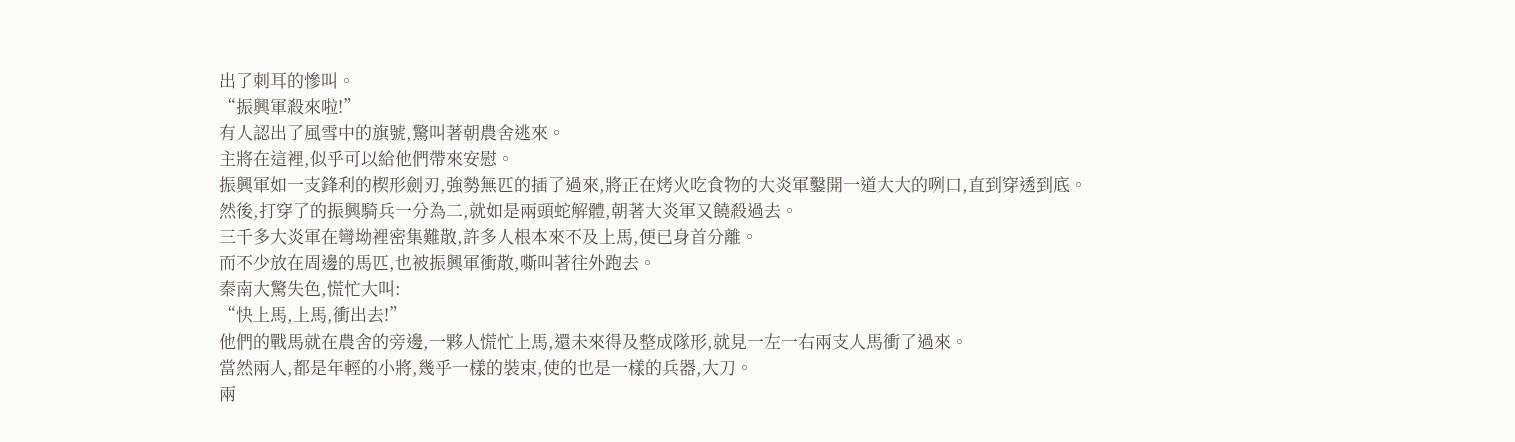出了刺耳的慘叫。
“振興軍殺來啦!”
有人認出了風雪中的旗號,驚叫著朝農舍逃來。
主將在這裡,似乎可以給他們帶來安慰。
振興軍如一支鋒利的楔形劍刃,強勢無匹的插了過來,將正在烤火吃食物的大炎軍鑿開一道大大的咧口,直到穿透到底。
然後,打穿了的振興騎兵一分為二,就如是兩頭蛇解體,朝著大炎軍又饒殺過去。
三千多大炎軍在彎坳裡密集難散,許多人根本來不及上馬,便已身首分離。
而不少放在周邊的馬匹,也被振興軍衝散,嘶叫著往外跑去。
秦南大驚失色,慌忙大叫:
“快上馬,上馬,衝出去!”
他們的戰馬就在農舍的旁邊,一夥人慌忙上馬,還未來得及整成隊形,就見一左一右兩支人馬衝了過來。
當然兩人,都是年輕的小將,幾乎一樣的裝束,使的也是一樣的兵器,大刀。
兩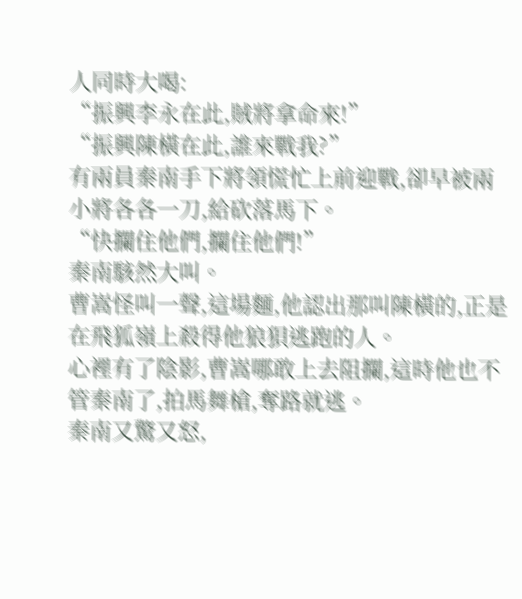人同時大喝:
“振興李永在此,賊將拿命來!”
“振興陳橫在此,誰來戰我?”
有兩員秦南手下將領慌忙上前迎戰,卻早被兩小將各各一刀,給砍落馬下。
“快攔住他們,攔住他們!”
秦南駭然大叫。
曹嵩怪叫一聲,這場麵,他認出那叫陳橫的,正是在飛狐嶺上殺得他狼狽逃跑的人。
心裡有了陰影,曹嵩哪敢上去阻攔,這時他也不管秦南了,拍馬舞槍,奪路就逃。
秦南又驚又怒,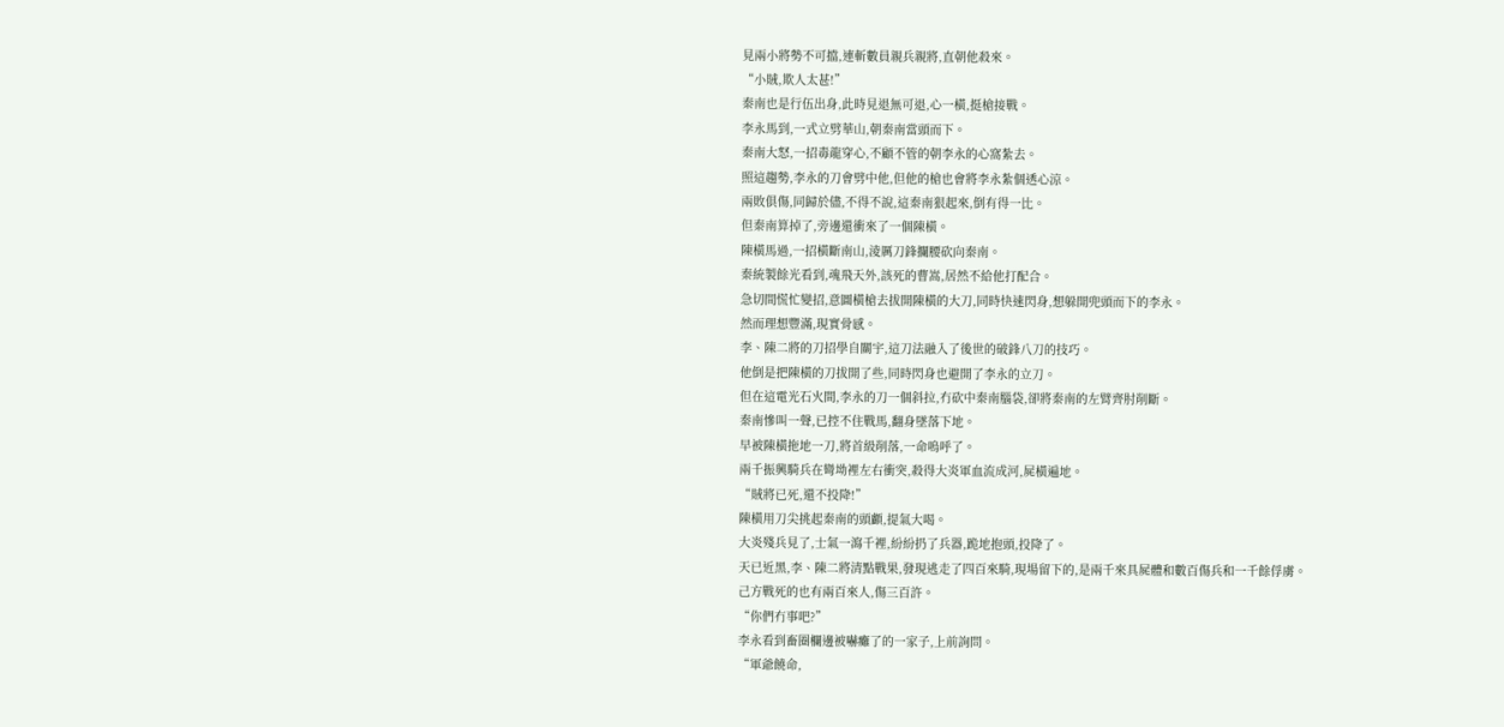見兩小將勢不可擋,連斬數員親兵親將,直朝他殺來。
“小賊,欺人太甚!”
秦南也是行伍出身,此時見退無可退,心一橫,挺槍接戰。
李永馬到,一式立劈華山,朝秦南當頭而下。
秦南大怒,一招毒龍穿心,不顧不管的朝李永的心窩紮去。
照這趨勢,李永的刀會劈中他,但他的槍也會將李永紮個透心涼。
兩敗俱傷,同歸於儘,不得不說,這秦南狠起來,倒有得一比。
但秦南算掉了,旁邊還衝來了一個陳橫。
陳橫馬過,一招橫斷南山,淩厲刀鋒攔腰砍向秦南。
秦統製餘光看到,魂飛天外,該死的曹嵩,居然不給他打配合。
急切間慌忙變招,意圖橫槍去拔開陳橫的大刀,同時快速閃身,想躲開兜頭而下的李永。
然而理想豐滿,現實骨感。
李、陳二將的刀招學自關宇,這刀法融入了後世的破鋒八刀的技巧。
他倒是把陳橫的刀拔開了些,同時閃身也避開了李永的立刀。
但在這電光石火間,李永的刀一個斜拉,冇砍中秦南腦袋,卻將秦南的左臂齊肘削斷。
秦南慘叫一聲,已控不住戰馬,翻身墜落下地。
早被陳橫拖地一刀,將首級削落,一命嗚呼了。
兩千振興騎兵在彎坳裡左右衝突,殺得大炎軍血流成河,屍橫遍地。
“賊將已死,還不投降!”
陳橫用刀尖挑起秦南的頭顱,提氣大喝。
大炎殘兵見了,士氣一瀉千裡,紛紛扔了兵器,跪地抱頭,投降了。
天已近黑,李、陳二將清點戰果,發現逃走了四百來騎,現場留下的,是兩千來具屍體和數百傷兵和一千餘俘虜。
己方戰死的也有兩百來人,傷三百許。
“你們冇事吧?”
李永看到畜圈欄邊被嚇癱了的一家子,上前詢問。
“軍爺饒命,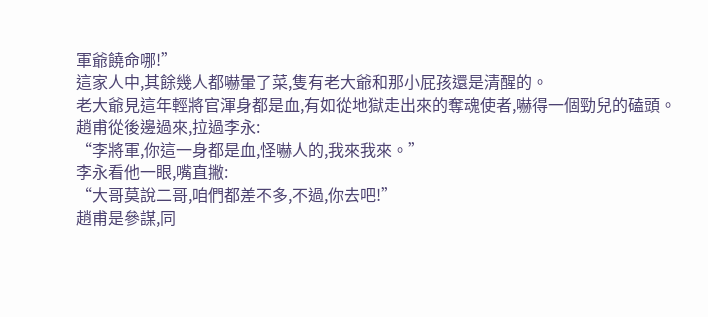軍爺饒命哪!”
這家人中,其餘幾人都嚇暈了菜,隻有老大爺和那小屁孩還是清醒的。
老大爺見這年輕將官渾身都是血,有如從地獄走出來的奪魂使者,嚇得一個勁兒的磕頭。
趙甫從後邊過來,拉過李永:
“李將軍,你這一身都是血,怪嚇人的,我來我來。”
李永看他一眼,嘴直撇:
“大哥莫說二哥,咱們都差不多,不過,你去吧!”
趙甫是參謀,同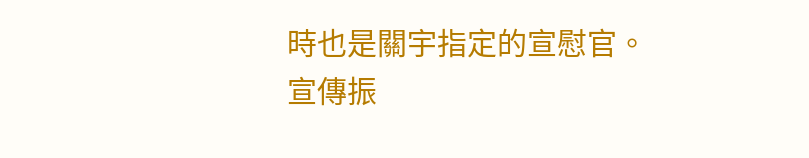時也是關宇指定的宣慰官。
宣傳振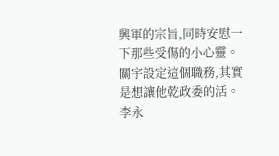興軍的宗旨,同時安慰一下那些受傷的小心靈。
關宇設定這個職務,其實是想讓他乾政委的活。
李永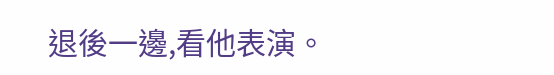退後一邊,看他表演。